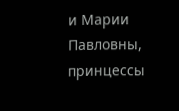и Марии Павловны, принцессы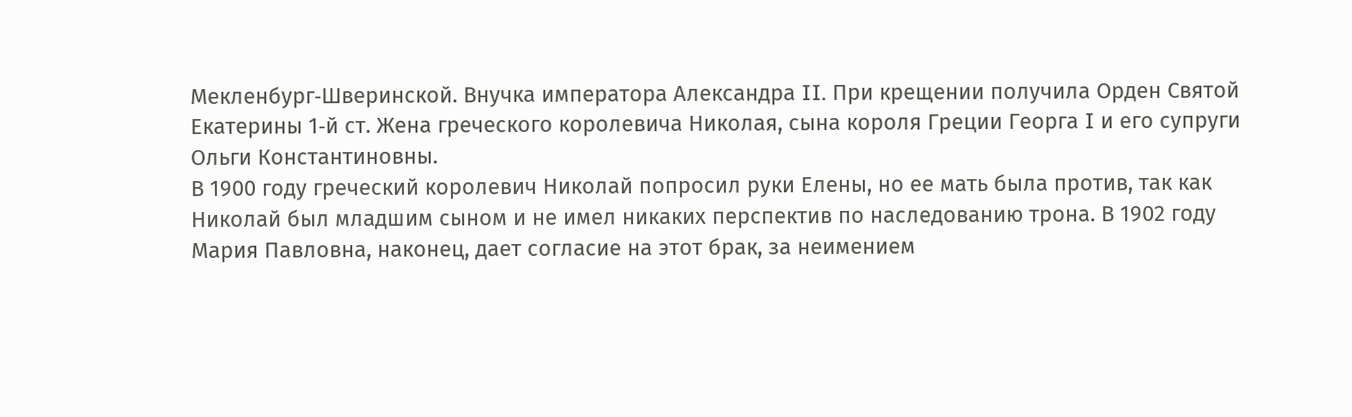Мекленбург‑Шверинской. Внучка императора Александра II. При крещении получила Орден Святой Екатерины 1‑й ст. Жена греческого королевича Николая, сына короля Греции Георга I и его супруги Ольги Константиновны.
В 1900 году греческий королевич Николай попросил руки Елены, но ее мать была против, так как Николай был младшим сыном и не имел никаких перспектив по наследованию трона. В 1902 году Мария Павловна, наконец, дает согласие на этот брак, за неимением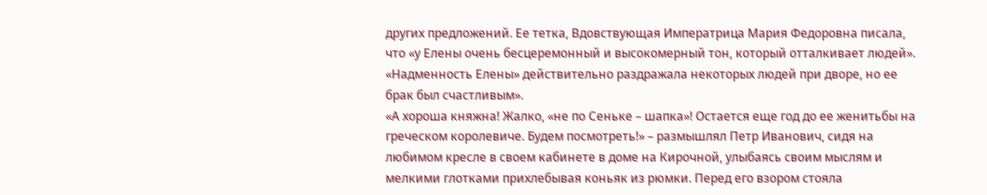других предложений. Ее тетка, Вдовствующая Императрица Мария Федоровна писала, что «у Елены очень бесцеремонный и высокомерный тон, который отталкивает людей». «Надменность Елены» действительно раздражала некоторых людей при дворе, но ее брак был счастливым».
«А хороша княжна! Жалко, «не по Сеньке – шапка»! Остается еще год до ее женитьбы на греческом королевиче. Будем посмотреть!» – размышлял Петр Иванович, сидя на любимом кресле в своем кабинете в доме на Кирочной, улыбаясь своим мыслям и мелкими глотками прихлебывая коньяк из рюмки. Перед его взором стояла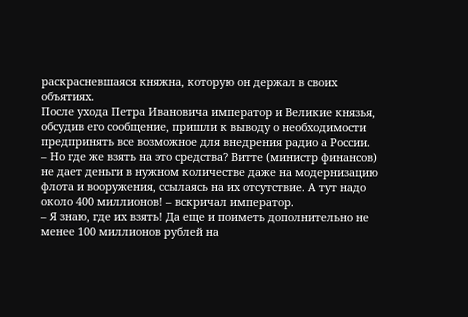раскрасневшаяся княжна, которую он держал в своих объятиях.
После ухода Петра Ивановича император и Великие князья, обсудив его сообщение, пришли к выводу о необходимости предпринять все возможное для внедрения радио а России.
– Но где же взять на это средства? Витте (министр финансов) не дает деньги в нужном количестве даже на модернизацию флота и вооружения, ссылаясь на их отсутствие. А тут надо около 400 миллионов! – вскричал император.
– Я знаю, где их взять! Да еще и поиметь дополнительно не менее 100 миллионов рублей на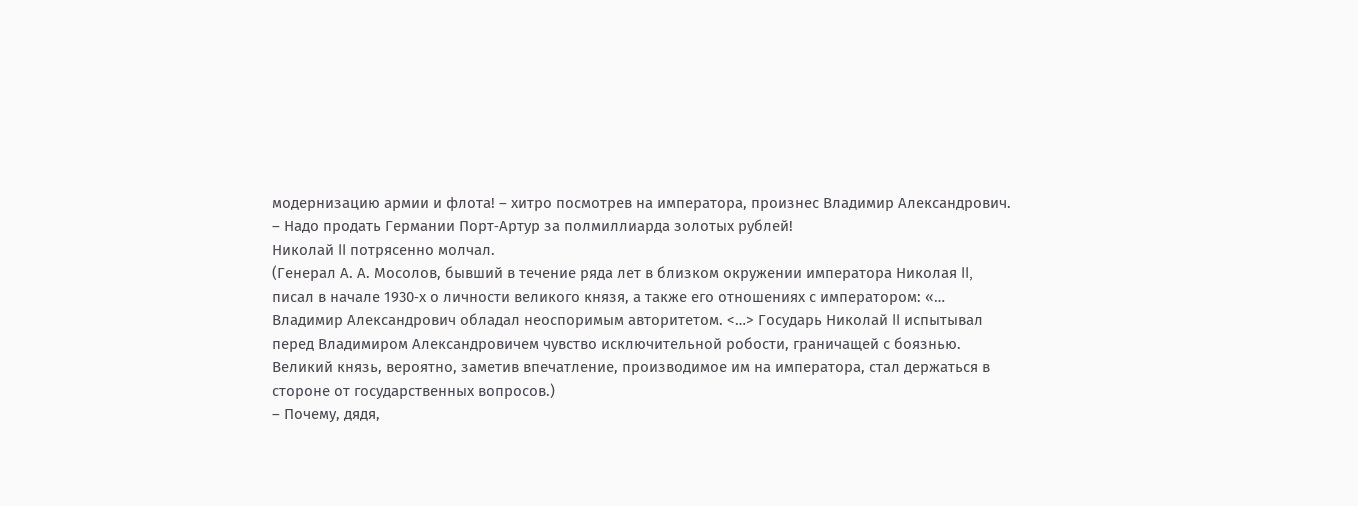модернизацию армии и флота! – хитро посмотрев на императора, произнес Владимир Александрович. – Надо продать Германии Порт‑Артур за полмиллиарда золотых рублей!
Николай II потрясенно молчал.
(Генерал А. А. Мосолов, бывший в течение ряда лет в близком окружении императора Николая II, писал в начале 1930‑х о личности великого князя, а также его отношениях с императором: «… Владимир Александрович обладал неоспоримым авторитетом. <…> Государь Николай II испытывал перед Владимиром Александровичем чувство исключительной робости, граничащей с боязнью. Великий князь, вероятно, заметив впечатление, производимое им на императора, стал держаться в стороне от государственных вопросов.)
– Почему, дядя,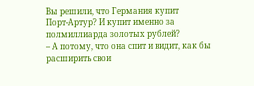Вы решили, что Германия купит Порт‑Артур? И купит именно за полмиллиарда золотых рублей?
– А потому, что она спит и видит, как бы расширить свои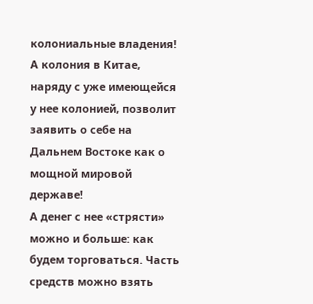колониальные владения! А колония в Китае, наряду с уже имеющейся у нее колонией, позволит заявить о себе на Дальнем Востоке как о мощной мировой державе!
А денег с нее «стрясти» можно и больше: как будем торговаться. Часть средств можно взять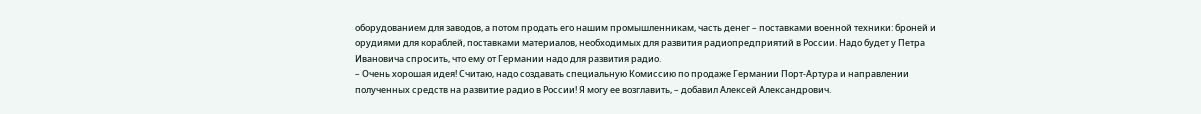оборудованием для заводов, а потом продать его нашим промышленникам, часть денег – поставками военной техники: броней и орудиями для кораблей, поставками материалов, необходимых для развития радиопредприятий в России. Надо будет у Петра Ивановича спросить, что ему от Германии надо для развития радио.
– Очень хорошая идея! Считаю, надо создавать специальную Комиссию по продаже Германии Порт‑Артура и направлении полученных средств на развитие радио в России! Я могу ее возглавить, – добавил Алексей Александрович.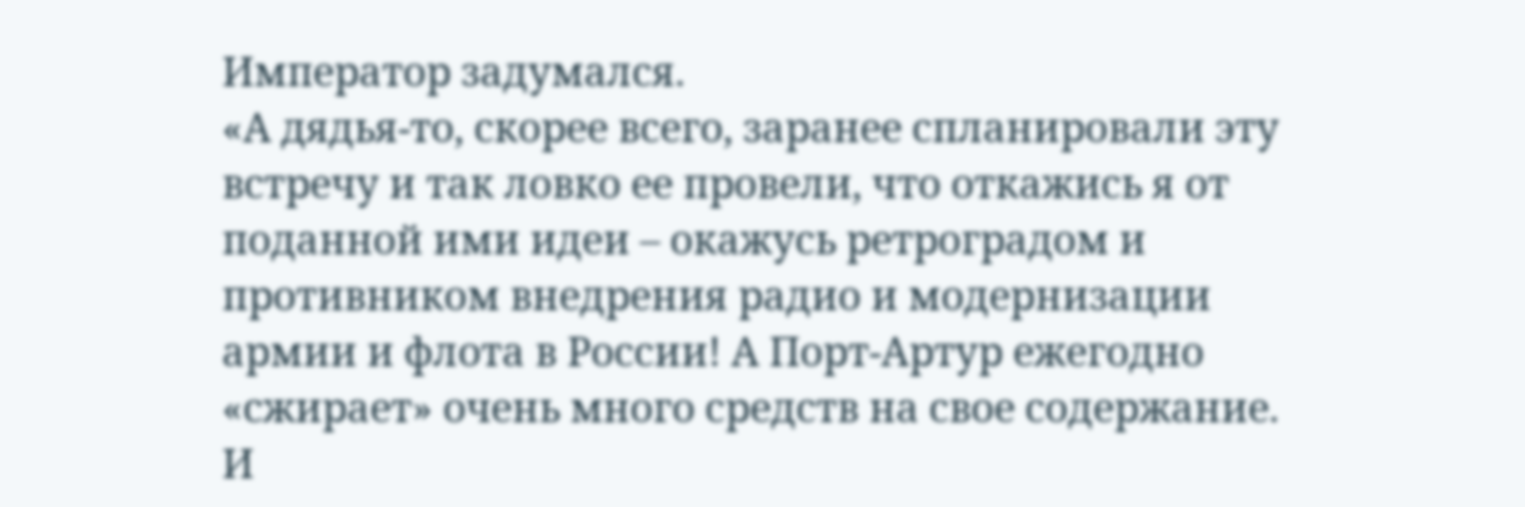Император задумался.
«А дядья‑то, скорее всего, заранее спланировали эту встречу и так ловко ее провели, что откажись я от поданной ими идеи – окажусь ретроградом и противником внедрения радио и модернизации армии и флота в России! А Порт‑Артур ежегодно «сжирает» очень много средств на свое содержание. И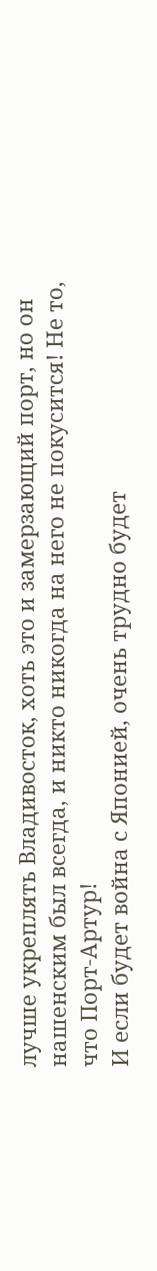лучше укреплять Владивосток, хоть это и замерзающий порт, но он нашенским был всегда, и никто никогда на него не покусится! Не то, что Порт‑Артур!
И если будет война с Японией, очень трудно будет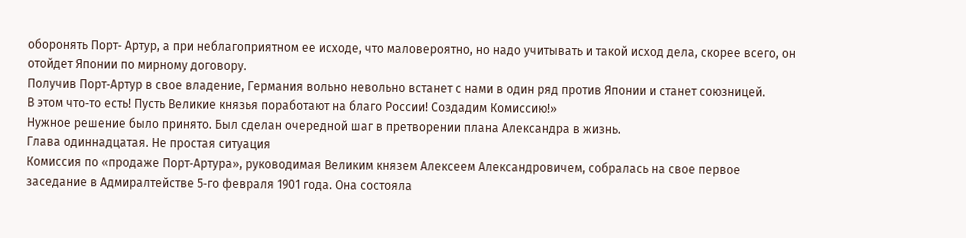оборонять Порт‑ Артур, а при неблагоприятном ее исходе, что маловероятно, но надо учитывать и такой исход дела, скорее всего, он отойдет Японии по мирному договору.
Получив Порт‑Артур в свое владение, Германия вольно невольно встанет с нами в один ряд против Японии и станет союзницей.
В этом что‑то есть! Пусть Великие князья поработают на благо России! Создадим Комиссию!»
Нужное решение было принято. Был сделан очередной шаг в претворении плана Александра в жизнь.
Глава одиннадцатая. Не простая ситуация
Комиссия по «продаже Порт‑Артура», руководимая Великим князем Алексеем Александровичем, собралась на свое первое заседание в Адмиралтействе 5‑го февраля 1901 года. Она состояла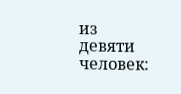из девяти человек: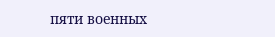пяти военных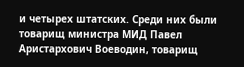и четырех штатских. Среди них были товарищ министра МИД Павел Аристархович Воеводин, товарищ